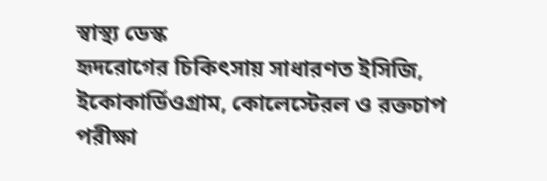স্বাস্থ্য ডেস্ক
হৃদরোগের চিকিৎসায় সাধারণত ইসিজি, ইকোকার্ডিওগ্রাম, কোলেস্টেরল ও রক্তচাপ পরীক্ষা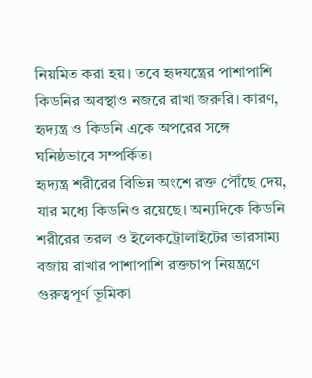নিয়মিত করা হয়। তবে হৃদযন্ত্রের পাশাপাশি কিডনির অবস্থাও নজরে রাখা জরুরি। কারণ, হৃদ্যন্ত্র ও কিডনি একে অপরের সঙ্গে ঘনিষ্ঠভাবে সম্পর্কিত।
হৃদ্যন্ত্র শরীরের বিভিন্ন অংশে রক্ত পৌঁছে দেয়, যার মধ্যে কিডনিও রয়েছে। অন্যদিকে কিডনি শরীরের তরল ও ইলেকট্রোলাইটের ভারসাম্য বজায় রাখার পাশাপাশি রক্তচাপ নিয়ন্ত্রণে গুরুত্বপূর্ণ ভূমিকা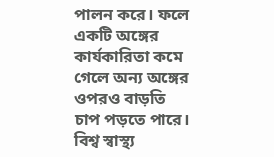পালন করে। ফলে একটি অঙ্গের কার্যকারিতা কমে গেলে অন্য অঙ্গের ওপরও বাড়তি চাপ পড়তে পারে।
বিশ্ব স্বাস্থ্য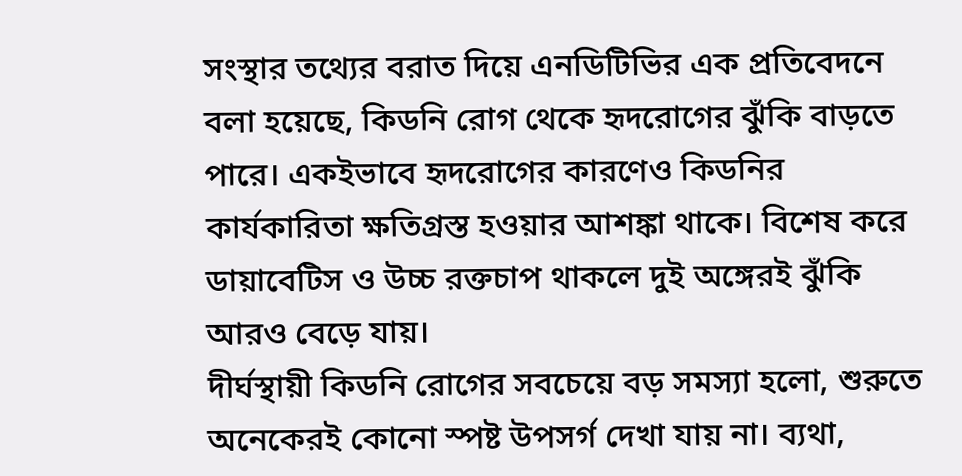সংস্থার তথ্যের বরাত দিয়ে এনডিটিভির এক প্রতিবেদনে বলা হয়েছে, কিডনি রোগ থেকে হৃদরোগের ঝুঁকি বাড়তে পারে। একইভাবে হৃদরোগের কারণেও কিডনির কার্যকারিতা ক্ষতিগ্রস্ত হওয়ার আশঙ্কা থাকে। বিশেষ করে ডায়াবেটিস ও উচ্চ রক্তচাপ থাকলে দুই অঙ্গেরই ঝুঁকি আরও বেড়ে যায়।
দীর্ঘস্থায়ী কিডনি রোগের সবচেয়ে বড় সমস্যা হলো, শুরুতে অনেকেরই কোনো স্পষ্ট উপসর্গ দেখা যায় না। ব্যথা,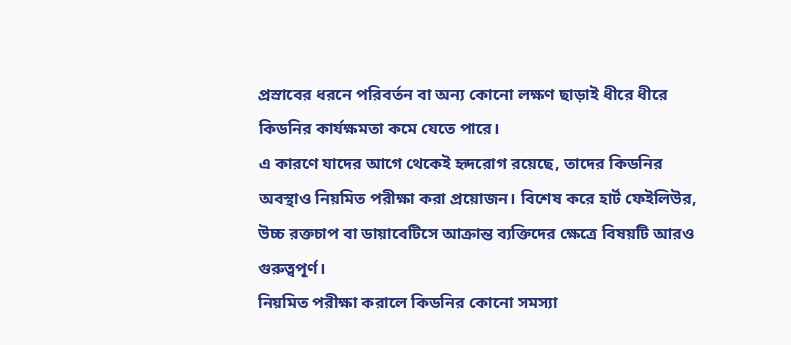প্রস্রাবের ধরনে পরিবর্তন বা অন্য কোনো লক্ষণ ছাড়াই ধীরে ধীরে কিডনির কার্যক্ষমতা কমে যেতে পারে।
এ কারণে যাদের আগে থেকেই হৃদরোগ রয়েছে, তাদের কিডনির অবস্থাও নিয়মিত পরীক্ষা করা প্রয়োজন। বিশেষ করে হার্ট ফেইলিউর, উচ্চ রক্তচাপ বা ডায়াবেটিসে আক্রান্ত ব্যক্তিদের ক্ষেত্রে বিষয়টি আরও গুরুত্বপূর্ণ।
নিয়মিত পরীক্ষা করালে কিডনির কোনো সমস্যা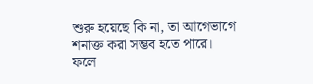শুরু হয়েছে কি না, তা আগেভাগে শনাক্ত করা সম্ভব হতে পারে। ফলে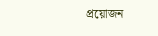প্রয়োজন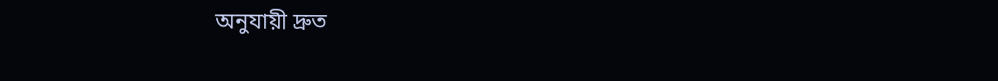অনুযায়ী দ্রুত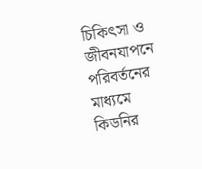চিকিৎসা ও জীবনযাপনে পরিবর্তনের মাধ্যমে কিডনির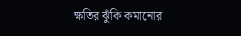ক্ষতির ঝুঁকি কমানোর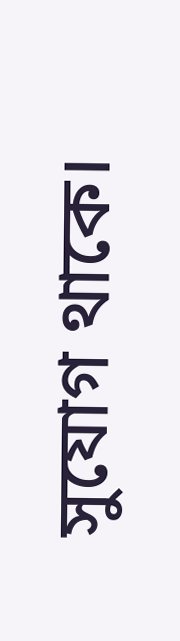সুযোগ থাকে।